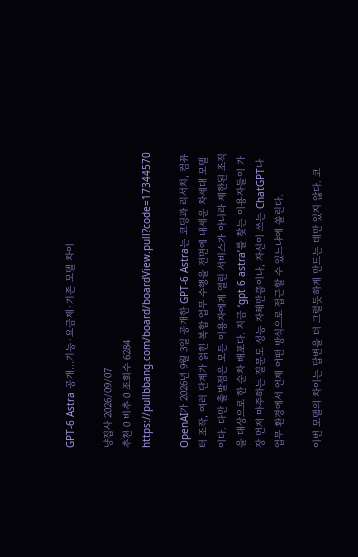GPT-6 Astra 공개…기능·요금제·기존 모델 차이

냥집사 2026/09/07
추천 0 비추 0 조회수 6284
https://pullbbang.com/board/boardView.pull?code=17344570

OpenAI가 2026년 9월 3일 공개한 GPT-6 Astra는 코딩과 리서치, 컴퓨터 조작, 여러 단계가 얽힌 복합 업무 수행을 전면에 내세운 차세대 모델이다. 다만 출발점은 모든 이용자에게 열린 서비스가 아니라 제한된 조직을 대상으로 한 순차 배포다. 지금 ‘gpt 6 astra’를 찾는 이용자들이 가장 먼저 마주하는 질문도 성능 자체만큼이나, 자신이 쓰는 ChatGPT나 업무 환경에서 언제 어떤 방식으로 접근할 수 있느냐에 쏠린다.

이번 모델의 차이는 답변을 더 그럴듯하게 만드는 데만 있지 않다. 코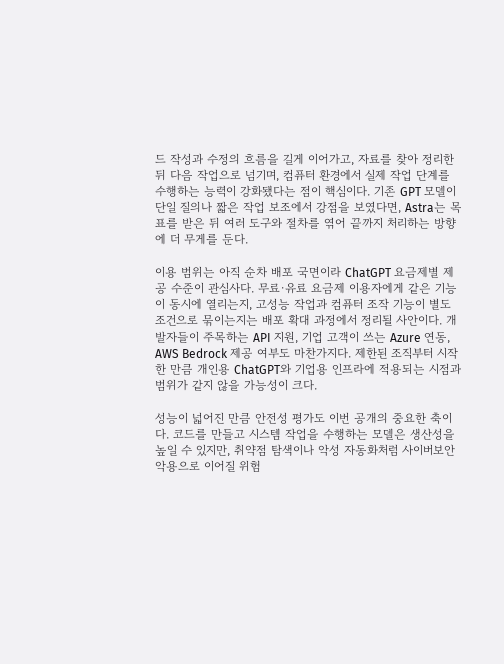드 작성과 수정의 흐름을 길게 이어가고, 자료를 찾아 정리한 뒤 다음 작업으로 넘기며, 컴퓨터 환경에서 실제 작업 단계를 수행하는 능력이 강화됐다는 점이 핵심이다. 기존 GPT 모델이 단일 질의나 짧은 작업 보조에서 강점을 보였다면, Astra는 목표를 받은 뒤 여러 도구와 절차를 엮어 끝까지 처리하는 방향에 더 무게를 둔다.

이용 범위는 아직 순차 배포 국면이라 ChatGPT 요금제별 제공 수준이 관심사다. 무료·유료 요금제 이용자에게 같은 기능이 동시에 열리는지, 고성능 작업과 컴퓨터 조작 기능이 별도 조건으로 묶이는지는 배포 확대 과정에서 정리될 사안이다. 개발자들이 주목하는 API 지원, 기업 고객이 쓰는 Azure 연동, AWS Bedrock 제공 여부도 마찬가지다. 제한된 조직부터 시작한 만큼 개인용 ChatGPT와 기업용 인프라에 적용되는 시점과 범위가 같지 않을 가능성이 크다.

성능이 넓어진 만큼 안전성 평가도 이번 공개의 중요한 축이다. 코드를 만들고 시스템 작업을 수행하는 모델은 생산성을 높일 수 있지만, 취약점 탐색이나 악성 자동화처럼 사이버보안 악용으로 이어질 위험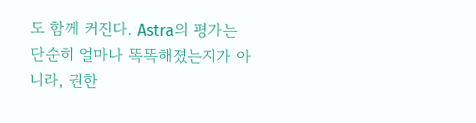도 함께 커진다. Astra의 평가는 단순히 얼마나 똑똑해졌는지가 아니라, 권한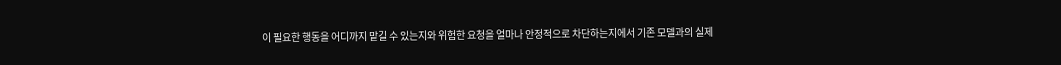이 필요한 행동을 어디까지 맡길 수 있는지와 위험한 요청을 얼마나 안정적으로 차단하는지에서 기존 모델과의 실제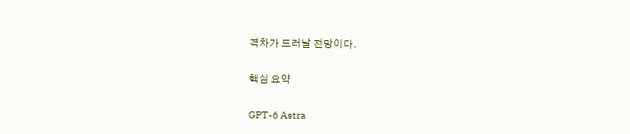격차가 드러날 전망이다.

핵심 요약

GPT-6 Astra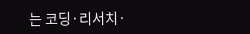는 코딩·리서치·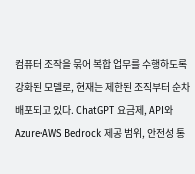컴퓨터 조작을 묶어 복합 업무를 수행하도록 강화된 모델로, 현재는 제한된 조직부터 순차 배포되고 있다. ChatGPT 요금제, API와 Azure·AWS Bedrock 제공 범위, 안전성 통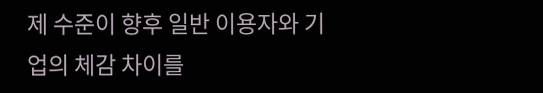제 수준이 향후 일반 이용자와 기업의 체감 차이를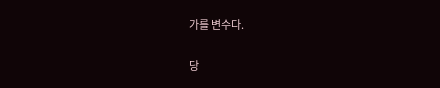가를 변수다.

당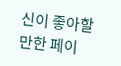신이 좋아할만한 페이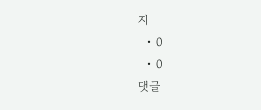지
  • 0
  • 0
댓글